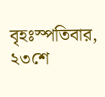বৃহঃস্পতিবার, ২৩শে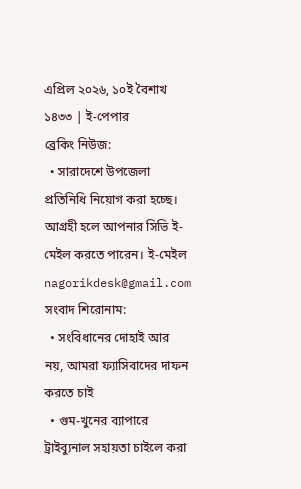এপ্রিল ২০২৬, ১০ই বৈশাখ ১৪৩৩ | ই-পেপার
ব্রেকিং নিউজ:
  • সারাদেশে উপজেলা প্রতিনিধি নিয়োগ করা হচ্ছে। আগ্রহী হলে আপনার সিভি ই-মেইল করতে পারেন। ই-মেইল nagorikdesk@gmail.com
সংবাদ শিরোনাম:
  • সংবিধানের দোহাই আর নয়, আমরা ফ্যাসিবাদের দাফন করতে চাই
  • গুম-খুনের ব্যাপারে ট্রাইব্যুনাল সহায়তা চাইলে করা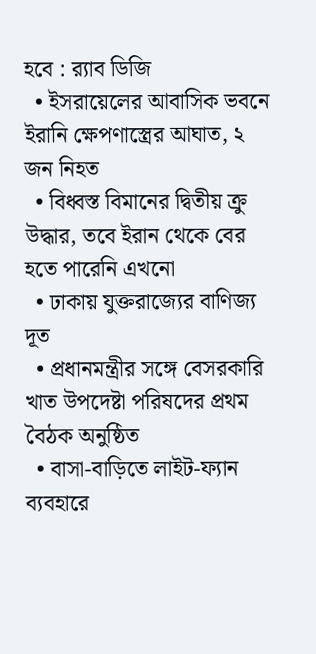হবে : র‍্যাব ডিজি
  • ইসরায়েলের আবাসিক ভবনে ইরানি ক্ষেপণাস্ত্রের আঘাত, ২ জন নিহত
  • বিধ্বস্ত বিমানের দ্বিতীয় ক্রু উদ্ধার, তবে ইরান থেকে বের হতে পারেনি এখনো
  • ঢাকায় যুক্তরাজ্যের বাণিজ্য দূত
  • প্রধানমন্ত্রীর সঙ্গে বেসরকারি খাত উপদেষ্টা পরিষদের প্রথম বৈঠক অনুষ্ঠিত
  • বাসা-বাড়িতে লাইট-ফ্যান ব্যবহারে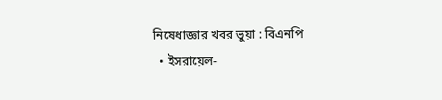নিষেধাজ্ঞার খবর ভুয়া : বিএনপি
  • ইসরায়েল-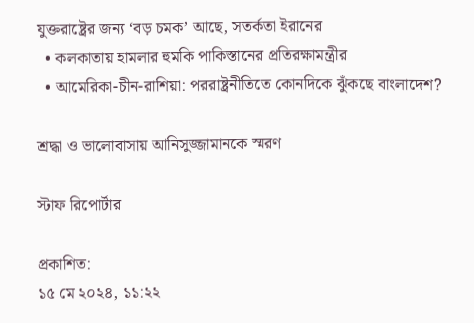যুক্তরাষ্ট্রের জন্য ‘বড় চমক’ আছে, সতর্কতা ইরানের
  • কলকাতায় হামলার হুমকি পাকিস্তানের প্রতিরক্ষামন্ত্রীর
  • আমেরিকা-চীন-রাশিয়া: পররাষ্ট্রনীতিতে কোনদিকে ঝুঁকছে বাংলাদেশ?

শ্রদ্ধা ও ভালোবাসায় আনিসুজ্জামানকে স্মরণ

স্টাফ রিপোর্টার

প্রকাশিত:
১৫ মে ২০২৪, ১১:২২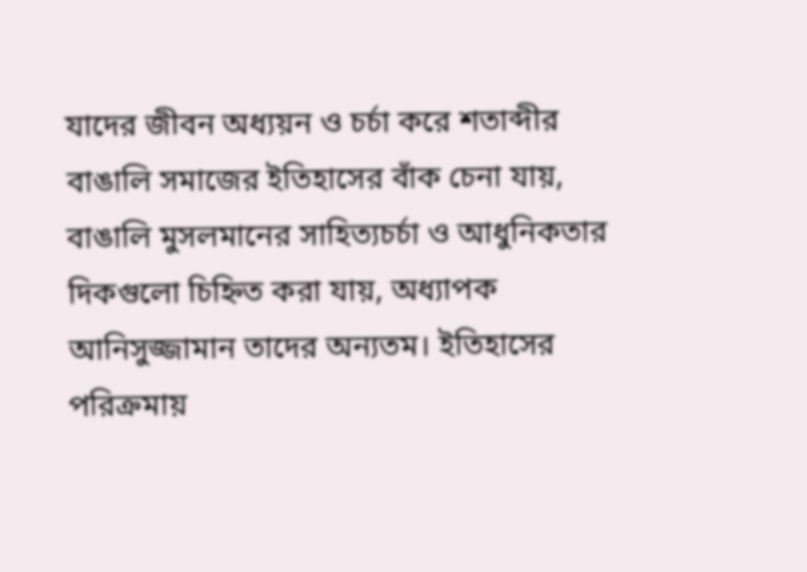যাদের জীবন অধ্যয়ন ও চর্চা করে শতাব্দীর বাঙালি সমাজের ইতিহাসের বাঁক চেনা যায়, বাঙালি মুসলমানের সাহিত্যচর্চা ও আধুনিকতার দিকগুলো চিহ্নিত করা যায়, অধ্যাপক আনিসুজ্জামান তাদের অন্যতম। ইতিহাসের পরিক্রমায়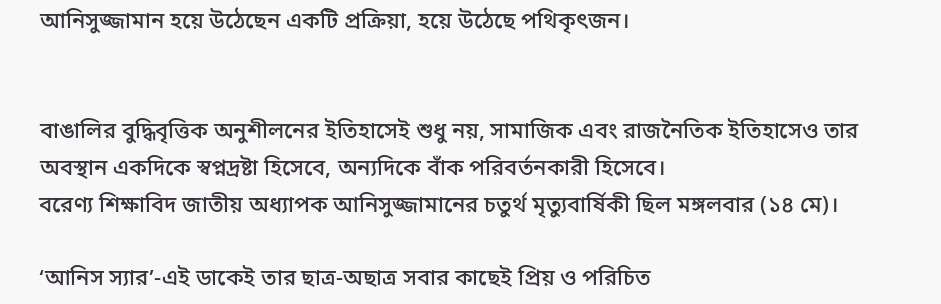আনিসুজ্জামান হয়ে উঠেছেন একটি প্রক্রিয়া, হয়ে উঠেছে পথিকৃৎজন।


বাঙালির বুদ্ধিবৃত্তিক অনুশীলনের ইতিহাসেই শুধু নয়, সামাজিক এবং রাজনৈতিক ইতিহাসেও তার অবস্থান একদিকে স্বপ্নদ্রষ্টা হিসেবে, অন্যদিকে বাঁক পরিবর্তনকারী হিসেবে।
বরেণ্য শিক্ষাবিদ জাতীয় অধ্যাপক আনিসুজ্জামানের চতুর্থ মৃত্যুবার্ষিকী ছিল মঙ্গলবার (১৪ মে)।

‘আনিস স্যার’-এই ডাকেই তার ছাত্র-অছাত্র সবার কাছেই প্রিয় ও পরিচিত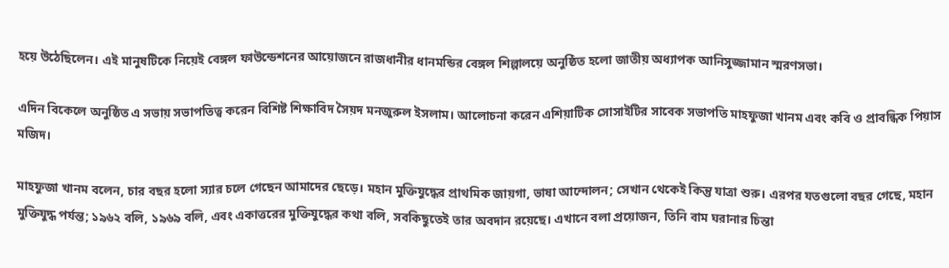হয়ে উঠেছিলেন। এই মানুষটিকে নিয়েই বেঙ্গল ফাউন্ডেশনের আয়োজনে রাজধানীর ধানমন্ডির বেঙ্গল শিল্পালয়ে অনুষ্ঠিত হলো জাতীয় অধ্যাপক আনিসুজ্জামান স্মরণসভা।

এদিন বিকেলে অনুষ্ঠিত এ সভায় সভাপতিত্ব করেন বিশিষ্ট শিক্ষাবিদ সৈয়দ মনজুরুল ইসলাম। আলোচনা করেন এশিয়াটিক সোসাইটির সাবেক সভাপতি মাহফুজা খানম এবং কবি ও প্রাবন্ধিক পিয়াস মজিদ।

মাহফুজা খানম বলেন, চার বছর হলো স্যার চলে গেছেন আমাদের ছেড়ে। মহান মুক্তিযুদ্ধের প্রাথমিক জায়গা, ভাষা আন্দোলন; সেখান থেকেই কিন্তু যাত্রা শুরু। এরপর যতগুলো বছর গেছে, মহান মুক্তিযুদ্ধ পর্যন্ত; ১৯৬২ বলি, ১৯৬৯ বলি, এবং একাত্তরের মুক্তিযুদ্ধের কথা বলি, সবকিছুতেই তার অবদান রয়েছে। এখানে বলা প্রয়োজন, তিনি বাম ঘরানার চিন্তা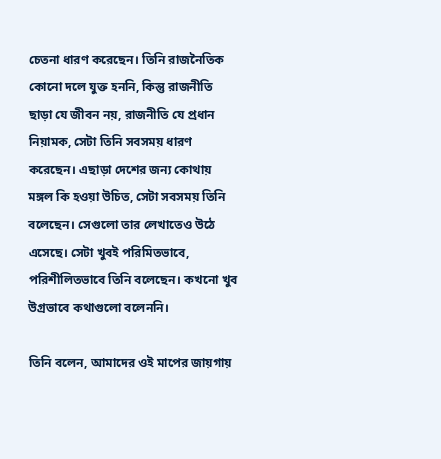চেতনা ধারণ করেছেন। তিনি রাজনৈতিক কোনো দলে যুক্ত হননি, কিন্তু রাজনীতি ছাড়া যে জীবন নয়, রাজনীতি যে প্রধান নিয়ামক, সেটা তিনি সবসময় ধারণ করেছেন। এছাড়া দেশের জন্য কোথায় মঙ্গল কি হওয়া উচিত, সেটা সবসময় তিনি বলেছেন। সেগুলো তার লেখাতেও উঠে এসেছে। সেটা খুবই পরিমিতভাবে, পরিশীলিতভাবে তিনি বলেছেন। কখনো খুব উগ্রভাবে কথাগুলো বলেননি।

তিনি বলেন, আমাদের ওই মাপের জায়গায়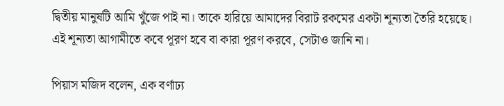দ্বিতীয় মানুষটি আমি খুঁজে পাই না। তাকে হারিয়ে আমাদের বিরাট রকমের একটা শূন্যতা তৈরি হয়েছে। এই শূন্যতা আগামীতে কবে পূরণ হবে বা কারা পূরণ করবে, সেটাও জানি না।

পিয়াস মজিদ বলেন, এক বর্ণাঢ্য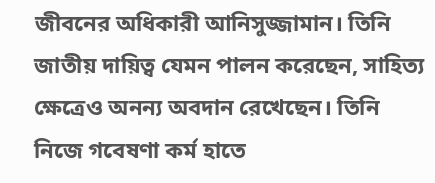জীবনের অধিকারী আনিসুজ্জামান। তিনি জাতীয় দায়িত্ব যেমন পালন করেছেন, সাহিত্য ক্ষেত্রেও অনন্য অবদান রেখেছেন। তিনি নিজে গবেষণা কর্ম হাতে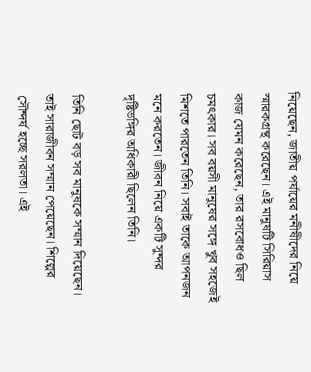নিয়েছেন, জাতীয় পর্যায়ের মনীষীদের নিয়ে স্মারকগ্রন্থ করেছেন। এই মানুষটি সিরিয়াস কাজ যেমন করেছেন, তার রসবোধও ছিল চমৎকার। সব বয়সী মানুষের সঙ্গে খুব সহজেই মিশতে পারতেন তিনি। সবাই তাকে আপনজন মনে করতেন। জীবন নিয়ে একটি সুন্দর দৃষ্টিভঙ্গির অধিকারী ছিলেন তিনি।

তিনি ছোট বড় সব মানুষকে সম্মান দিয়েছেন। তাই সারাজীবন সম্মান পেয়েছেন। শিল্পের সৌন্দর্য হচ্ছে সরলতা। এই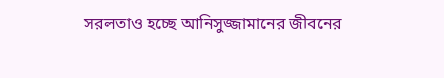সরলতাও হচ্ছে আনিসুজ্জামানের জীবনের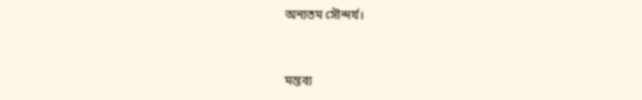অন্যতম সৌন্দর্য।


মন্তব্য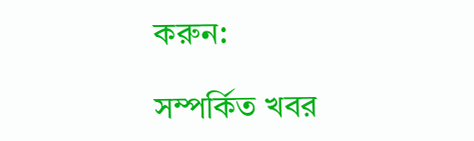করুন:

সম্পর্কিত খবর